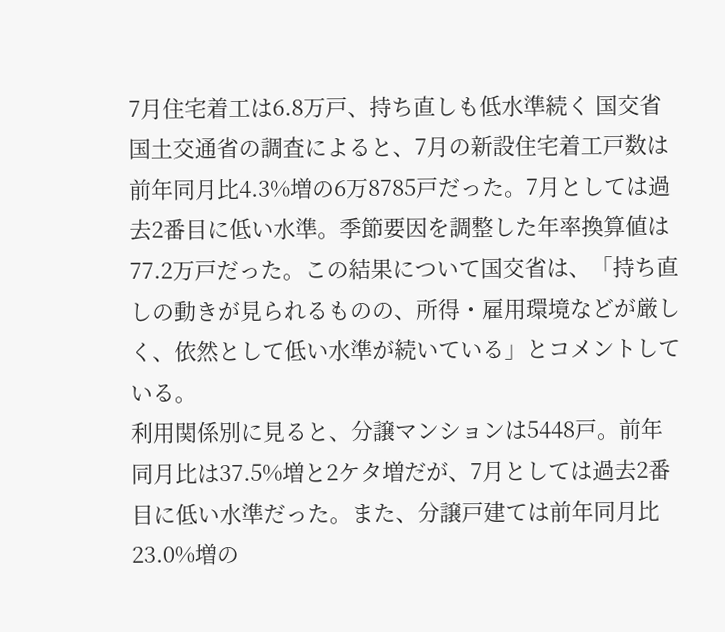7月住宅着工は6.8万戸、持ち直しも低水準続く 国交省
国土交通省の調査によると、7月の新設住宅着工戸数は前年同月比4.3%増の6万8785戸だった。7月としては過去2番目に低い水準。季節要因を調整した年率換算値は77.2万戸だった。この結果について国交省は、「持ち直しの動きが見られるものの、所得・雇用環境などが厳しく、依然として低い水準が続いている」とコメントしている。
利用関係別に見ると、分譲マンションは5448戸。前年同月比は37.5%増と2ケタ増だが、7月としては過去2番目に低い水準だった。また、分譲戸建ては前年同月比23.0%増の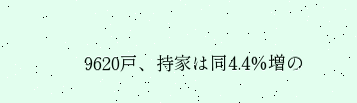9620戸、持家は同4.4%増の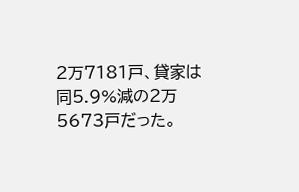2万7181戸、貸家は同5.9%減の2万5673戸だった。